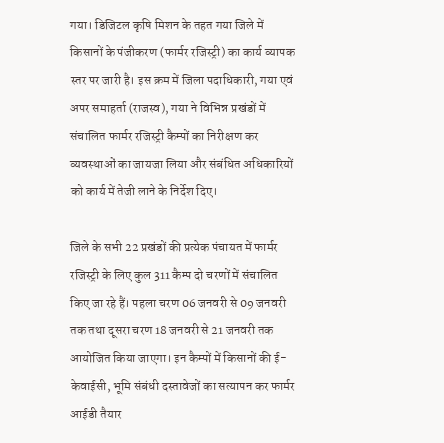गया। डिजिटल कृषि मिशन के तहत गया जिले में किसानों के पंजीकरण (फार्मर रजिस्ट्री) का कार्य व्यापक स्तर पर जारी है। इस क्रम में जिला पदाधिकारी, गया एवं अपर समाहर्ता (राजस्व), गया ने विभिन्न प्रखंडों में संचालित फार्मर रजिस्ट्री कैम्पों का निरीक्षण कर व्यवस्थाओं का जायजा लिया और संबंधित अधिकारियों को कार्य में तेजी लाने के निर्देश दिए।

जिले के सभी 22 प्रखंडों की प्रत्येक पंचायत में फार्मर रजिस्ट्री के लिए कुल 311 कैम्प दो चरणों में संचालित किए जा रहे हैं। पहला चरण 06 जनवरी से 09 जनवरी तक तथा दूसरा चरण 18 जनवरी से 21 जनवरी तक आयोजित किया जाएगा। इन कैम्पों में किसानों की ई-केवाईसी, भूमि संबंधी दस्तावेजों का सत्यापन कर फार्मर आईडी तैयार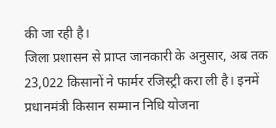की जा रही है।
जिला प्रशासन से प्राप्त जानकारी के अनुसार, अब तक 23,022 किसानों ने फार्मर रजिस्ट्री करा ली है। इनमें प्रधानमंत्री किसान सम्मान निधि योजना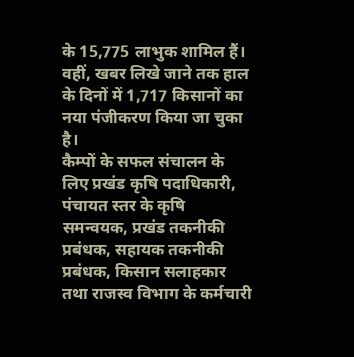के 15,775 लाभुक शामिल हैं। वहीं, खबर लिखे जाने तक हाल के दिनों में 1,717 किसानों का नया पंजीकरण किया जा चुका है।
कैम्पों के सफल संचालन के लिए प्रखंड कृषि पदाधिकारी, पंचायत स्तर के कृषि समन्वयक, प्रखंड तकनीकी प्रबंधक, सहायक तकनीकी प्रबंधक, किसान सलाहकार तथा राजस्व विभाग के कर्मचारी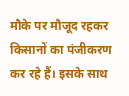मौके पर मौजूद रहकर किसानों का पंजीकरण कर रहे हैं। इसके साथ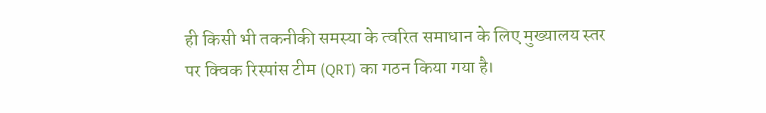ही किसी भी तकनीकी समस्या के त्वरित समाधान के लिए मुख्यालय स्तर पर क्विक रिस्पांस टीम (QRT) का गठन किया गया है।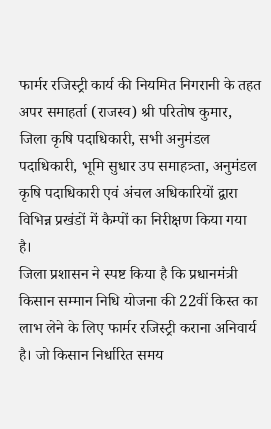फार्मर रजिस्ट्री कार्य की नियमित निगरानी के तहत अपर समाहर्ता (राजस्व) श्री परितोष कुमार, जिला कृषि पदाधिकारी, सभी अनुमंडल पदाधिकारी, भूमि सुधार उप समाहत्र्ता, अनुमंडल कृषि पदाधिकारी एवं अंचल अधिकारियों द्वारा विभिन्न प्रखंडों में कैम्पों का निरीक्षण किया गया है।
जिला प्रशासन ने स्पष्ट किया है कि प्रधानमंत्री किसान सम्मान निधि योजना की 22वीं किस्त का लाभ लेने के लिए फार्मर रजिस्ट्री कराना अनिवार्य है। जो किसान निर्धारित समय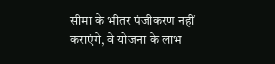सीमा के भीतर पंजीकरण नहीं कराएंगे, वे योजना के लाभ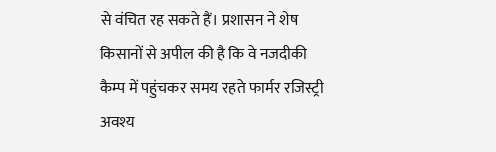से वंचित रह सकते हैं। प्रशासन ने शेष किसानों से अपील की है कि वे नजदीकी कैम्प में पहुंचकर समय रहते फार्मर रजिस्ट्री अवश्य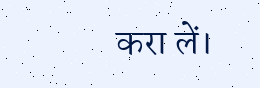करा लें।